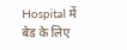Hospital में बेड के लिए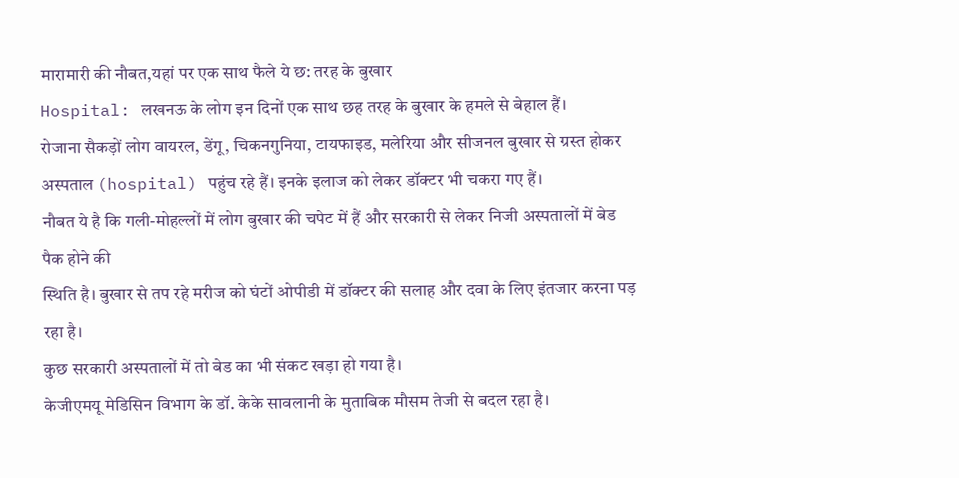मारामारी की नौबत,यहां पर एक साथ फैले ये छ: तरह के बुखार
Hospital: लखनऊ के लोग इन दिनों एक साथ छह तरह के बुखार के हमले से बेहाल हैं।
रोजाना सैकड़ों लोग वायरल, डेंगू, चिकनगुनिया, टायफाइड, मलेरिया और सीजनल बुखार से ग्रस्त होकर
अस्पताल (hospital) पहुंच रहे हैं। इनके इलाज को लेकर डॉक्टर भी चकरा गए हैं।
नौबत ये है कि गली-मोहल्लों में लोग बुखार की चपेट में हैं और सरकारी से लेकर निजी अस्पतालों में बेड पैक होने की
स्थिति है। बुखार से तप रहे मरीज को घंटों ओपीडी में डॉक्टर की सलाह और दवा के लिए इंतजार करना पड़ रहा है।
कुछ सरकारी अस्पतालों में तो बेड का भी संकट खड़ा हो गया है।
केजीएमयू मेडिसिन विभाग के डॉ. केके सावलानी के मुताबिक मौसम तेजी से बदल रहा है।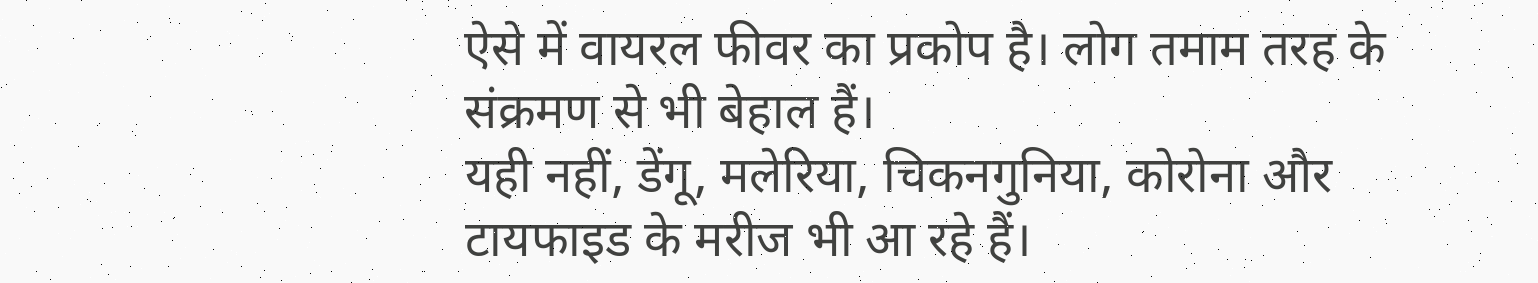ऐसे में वायरल फीवर का प्रकोप है। लोग तमाम तरह के संक्रमण से भी बेहाल हैं।
यही नहीं, डेंगू, मलेरिया, चिकनगुनिया, कोरोना और टायफाइड के मरीज भी आ रहे हैं।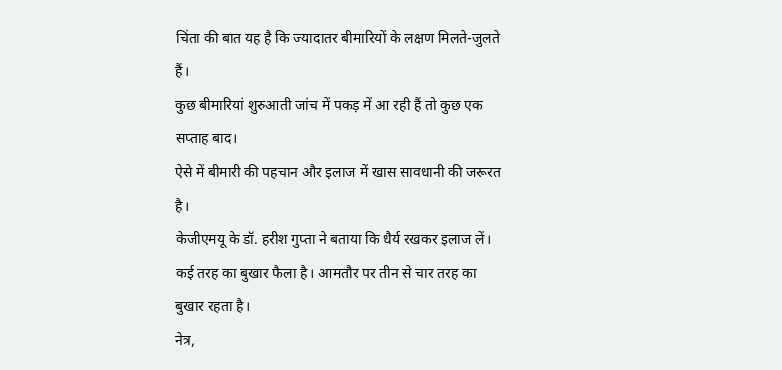चिंता की बात यह है कि ज्यादातर बीमारियों के लक्षण मिलते-जुलते हैं।
कुछ बीमारियां शुरुआती जांच में पकड़ में आ रही हैं तो कुछ एक सप्ताह बाद।
ऐसे में बीमारी की पहचान और इलाज में खास सावधानी की जरूरत है।
केजीएमयू के डॉ. हरीश गुप्ता ने बताया कि धैर्य रखकर इलाज लें।
कई तरह का बुखार फैला है। आमतौर पर तीन से चार तरह का बुखार रहता है।
नेत्र,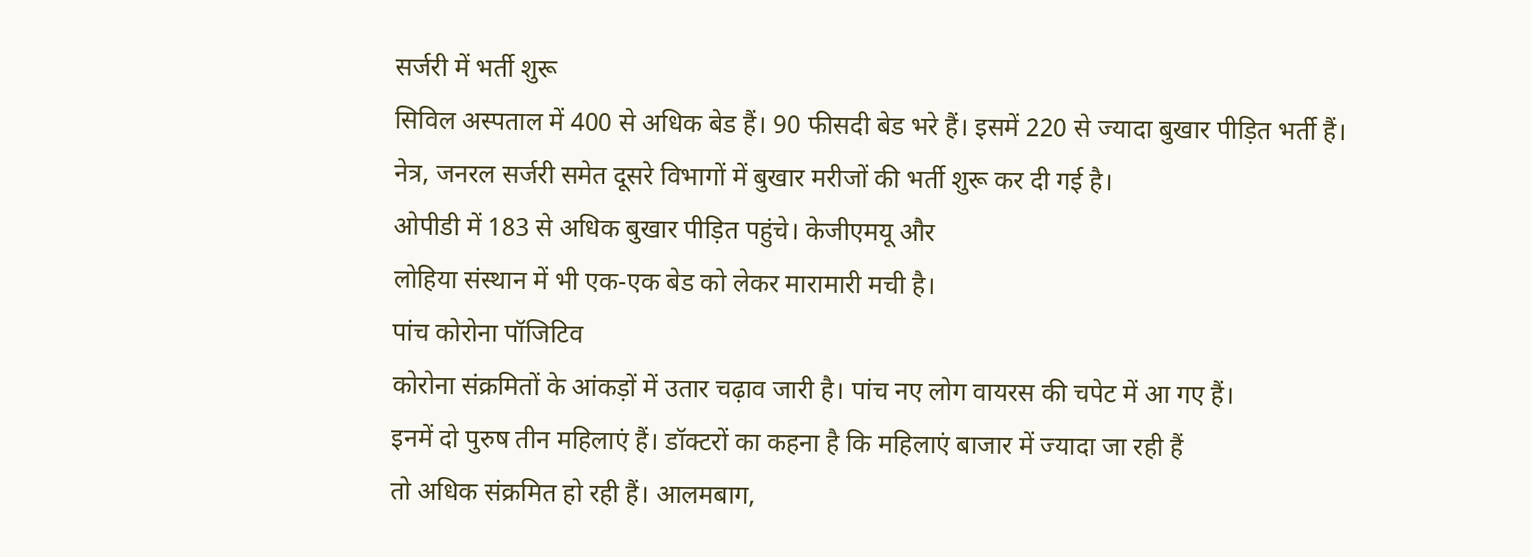सर्जरी में भर्ती शुरू
सिविल अस्पताल में 400 से अधिक बेड हैं। 90 फीसदी बेड भरे हैं। इसमें 220 से ज्यादा बुखार पीड़ित भर्ती हैं।
नेत्र, जनरल सर्जरी समेत दूसरे विभागों में बुखार मरीजों की भर्ती शुरू कर दी गई है।
ओपीडी में 183 से अधिक बुखार पीड़ित पहुंचे। केजीएमयू और
लोहिया संस्थान में भी एक-एक बेड को लेकर मारामारी मची है।
पांच कोरोना पॉजिटिव
कोरोना संक्रमितों के आंकड़ों में उतार चढ़ाव जारी है। पांच नए लोग वायरस की चपेट में आ गए हैं।
इनमें दो पुरुष तीन महिलाएं हैं। डॉक्टरों का कहना है कि महिलाएं बाजार में ज्यादा जा रही हैं
तो अधिक संक्रमित हो रही हैं। आलमबाग,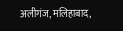अलीगंज, मलिहाबाद,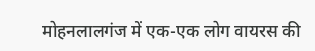मोहनलालगंज में एक-एक लोग वायरस की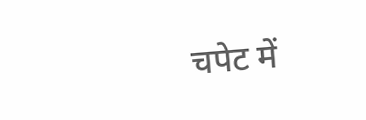चपेट में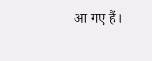आ गए हैं।